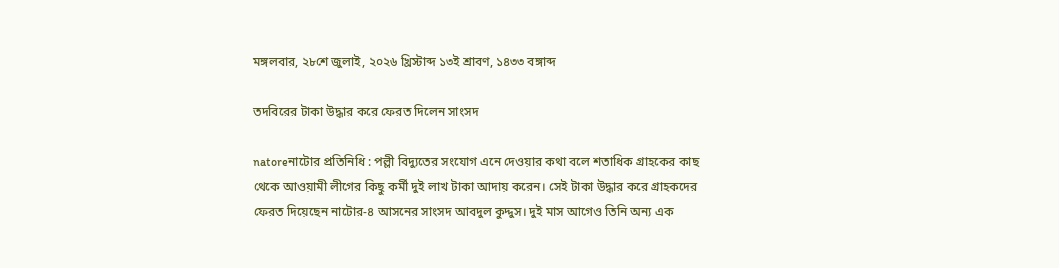মঙ্গলবার, ২৮শে জুলাই, ২০২৬ খ্রিস্টাব্দ ১৩ই শ্রাবণ, ১৪৩৩ বঙ্গাব্দ

তদবিরের টাকা উদ্ধার করে ফেরত দিলেন সাংসদ

natoreনাটোর প্রতিনিধি : পল্লী বিদ্যুতের সংযোগ এনে দেওয়ার কথা বলে শতাধিক গ্রাহকের কাছ থেকে আওয়ামী লীগের কিছু কর্মী দুই লাখ টাকা আদায় করেন। সেই টাকা উদ্ধার করে গ্রাহকদের ফেরত দিয়েছেন নাটোর-৪ আসনের সাংসদ আবদুল কুদ্দুস। দুই মাস আগেও তিনি অন্য এক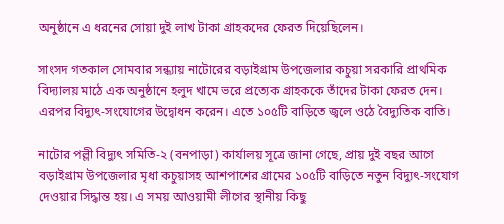অনুষ্ঠানে এ ধরনের সোয়া দুই লাখ টাকা গ্রাহকদের ফেরত দিয়েছিলেন।

সাংসদ গতকাল সোমবার সন্ধ্যায় নাটোরের বড়াইগ্রাম উপজেলার কচুয়া সরকারি প্রাথমিক বিদ্যালয় মাঠে এক অনুষ্ঠানে হলুদ খামে ভরে প্রত্যেক গ্রাহককে তাঁদের টাকা ফেরত দেন। এরপর বিদ্যুৎ-সংযোগের উদ্বোধন করেন। এতে ১০৫টি বাড়িতে জ্বলে ওঠে বৈদ্যুতিক বাতি।

নাটোর পল্লী বিদ্যুৎ সমিতি-২ (বনপাড়া) কার্যালয় সূত্রে জানা গেছে, প্রায় দুই বছর আগে বড়াইগ্রাম উপজেলার মৃধা কচুয়াসহ আশপাশের গ্রামের ১০৫টি বাড়িতে নতুন বিদ্যুৎ-সংযোগ দেওয়ার সিদ্ধান্ত হয়। এ সময় আওয়ামী লীগের স্থানীয় কিছু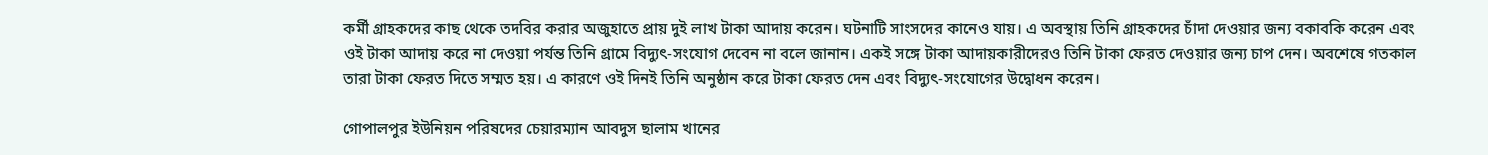কর্মী গ্রাহকদের কাছ থেকে তদবির করার অজুহাতে প্রায় দুই লাখ টাকা আদায় করেন। ঘটনাটি সাংসদের কানেও যায়। এ অবস্থায় তিনি গ্রাহকদের চাঁদা দেওয়ার জন্য বকাবকি করেন এবং ওই টাকা আদায় করে না দেওয়া পর্যন্ত তিনি গ্রামে বিদ্যুৎ-সংযোগ দেবেন না বলে জানান। একই সঙ্গে টাকা আদায়কারীদেরও তিনি টাকা ফেরত দেওয়ার জন্য চাপ দেন। অবশেষে গতকাল তারা টাকা ফেরত দিতে সম্মত হয়। এ কারণে ওই দিনই তিনি অনুষ্ঠান করে টাকা ফেরত দেন এবং বিদ্যুৎ-সংযোগের উদ্বোধন করেন।

গোপালপুর ইউনিয়ন পরিষদের চেয়ারম্যান আবদুস ছালাম খানের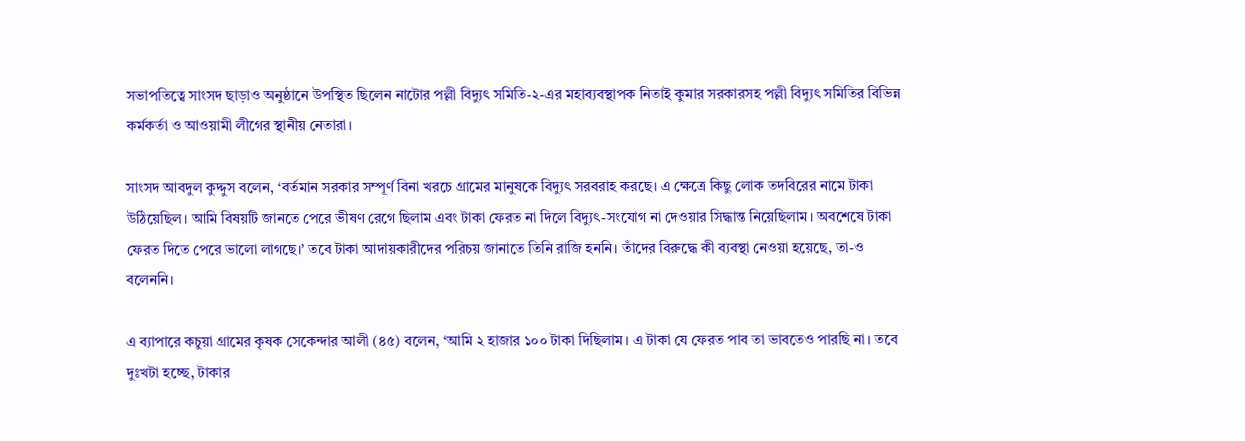সভাপতিত্বে সাংসদ ছাড়াও অনুষ্ঠানে উপস্থিত ছিলেন নাটোর পল্লী বিদ্যুৎ সমিতি-২-এর মহাব্যবস্থাপক নিতাই কুমার সরকারসহ পল্লী বিদ্যুৎ সমিতির বিভিন্ন কর্মকর্তা ও আওয়ামী লীগের স্থানীয় নেতারা।

সাংসদ আবদুল কুদ্দুস বলেন, ‘বর্তমান সরকার সম্পূর্ণ বিনা খরচে গ্রামের মানুষকে বিদ্যুৎ সরবরাহ করছে। এ ক্ষেত্রে কিছু লোক তদবিরের নামে টাকা উঠিয়েছিল। আমি বিষয়টি জানতে পেরে ভীষণ রেগে ছিলাম এবং টাকা ফেরত না দিলে বিদ্যুৎ-সংযোগ না দেওয়ার সিদ্ধান্ত নিয়েছিলাম। অবশেষে টাকা ফেরত দিতে পেরে ভালো লাগছে।’ তবে টাকা আদায়কারীদের পরিচয় জানাতে তিনি রাজি হননি। তাঁদের বিরুদ্ধে কী ব্যবস্থা নেওয়া হয়েছে, তা-ও বলেননি।

এ ব্যাপারে কচুয়া গ্রামের কৃষক সেকেন্দার আলী (৪৫) বলেন, ‘আমি ২ হাজার ১০০ টাকা দিছিলাম। এ টাকা যে ফেরত পাব তা ভাবতেও পারছি না। তবে দুঃখটা হচ্ছে, টাকার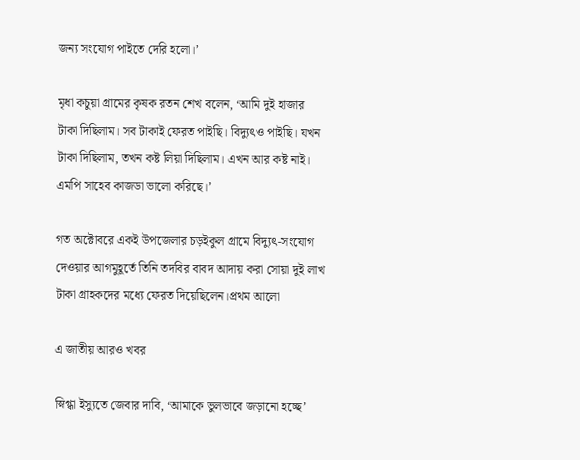জন্য সংযোগ পাইতে দেরি হলো।’

মৃধা কচুয়া গ্রামের কৃষক রতন শেখ বলেন, ‘আমি দুই হাজার টাকা দিছিলাম। সব টাকাই ফেরত পাইছি। বিদ্যুৎও পাইছি। যখন টাকা দিছিলাম, তখন কষ্ট লিয়া দিছিলাম। এখন আর কষ্ট নাই। এমপি সাহেব কাজডা ভালো করিছে।’

গত অক্টোবরে একই উপজেলার চড়ইকুল গ্রামে বিদ্যুৎ-সংযোগ দেওয়ার আগমুহূর্তে তিনি তদবির বাবদ আদায় করা সোয়া দুই লাখ টাকা গ্রাহকদের মধ্যে ফেরত দিয়েছিলেন।প্রথম আলো

এ জাতীয় আরও খবর

স্নিগ্ধা ইস্যুতে জেবার দাবি, ‘আমাকে ভুলভাবে জড়ানো হচ্ছে’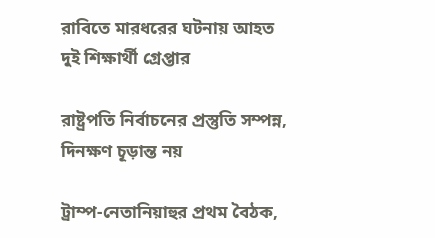রাবিতে মারধরের ঘটনায় আহত দুই শিক্ষার্থী গ্রেপ্তার

রাষ্ট্রপতি নির্বাচনের প্রস্তুতি সম্পন্ন, দিনক্ষণ চূড়ান্ত নয়

ট্রাম্প-নেতানিয়াহুর প্রথম বৈঠক,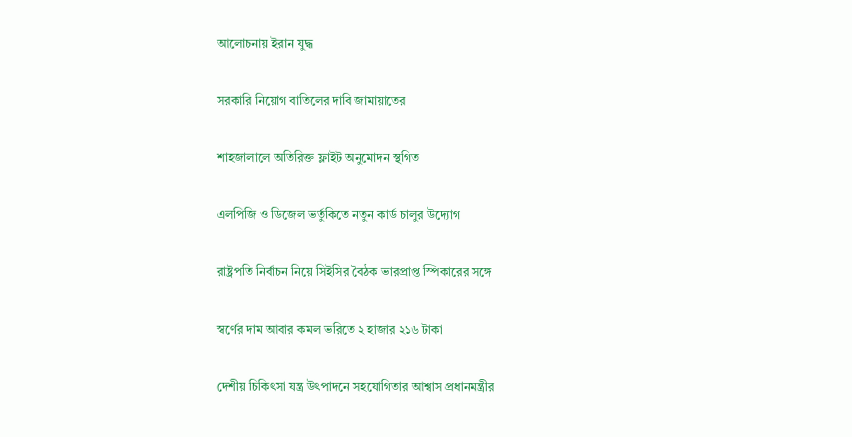আলোচনায় ইরান যুদ্ধ

সরকারি নিয়োগ বাতিলের দাবি জামায়াতের

শাহজালালে অতিরিক্ত ফ্লাইট অনুমোদন স্থগিত

এলপিজি ও ডিজেল ভর্তুকিতে নতুন কার্ড চালুর উদ্যোগ

রাষ্ট্রপতি নির্বাচন নিয়ে সিইসির বৈঠক ভারপ্রাপ্ত স্পিকারের সঙ্গে

স্বর্ণের দাম আবার কমল ভরিতে ২ হাজার ২১৬ টাকা

দেশীয় চিকিৎসা যন্ত্র উৎপাদনে সহযোগিতার আশ্বাস প্রধানমন্ত্রীর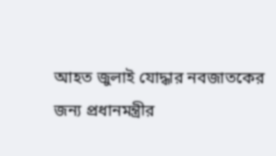আহত জুলাই যোদ্ধার নবজাতকের জন্য প্রধানমন্ত্রীর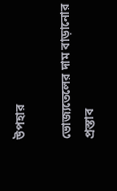উপহার

ভোজ্যতেলের দাম বাড়ানোর প্রস্তাব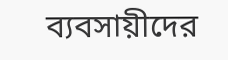ব্যবসায়ীদের